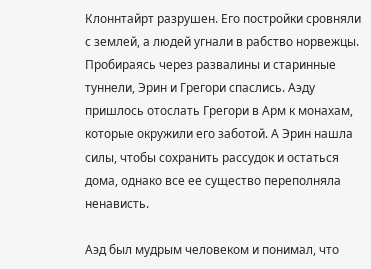Клоннтайрт разрушен. Его постройки сровняли с землей, а людей угнали в рабство норвежцы. Пробираясь через развалины и старинные туннели, Эрин и Грегори спаслись. Аэду пришлось отослать Грегори в Арм к монахам, которые окружили его заботой. А Эрин нашла силы, чтобы сохранить рассудок и остаться дома, однако все ее существо переполняла ненависть.

Аэд был мудрым человеком и понимал, что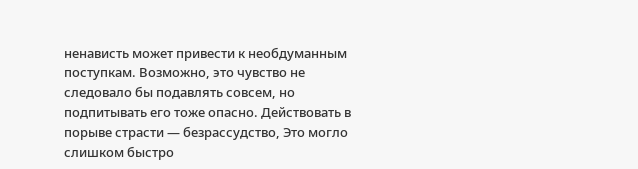ненависть может привести к необдуманным поступкам. Возможно, это чувство не следовало бы подавлять совсем, но подпитывать его тоже опасно. Действовать в порыве страсти — безрассудство, Это могло слишком быстро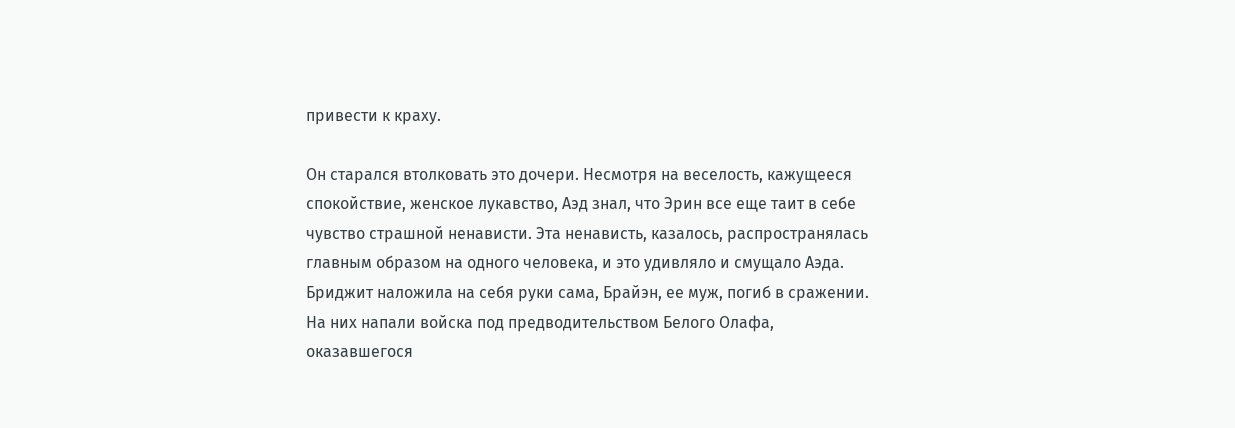привести к краху.

Он старался втолковать это дочери. Несмотря на веселость, кажущееся спокойствие, женское лукавство, Аэд знал, что Эрин все еще таит в себе чувство страшной ненависти. Эта ненависть, казалось, распространялась главным образом на одного человека, и это удивляло и смущало Аэда. Бриджит наложила на себя руки сама, Брайэн, ее муж, погиб в сражении. На них напали войска под предводительством Белого Олафа, оказавшегося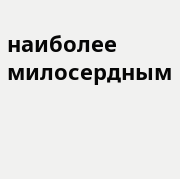наиболее милосердным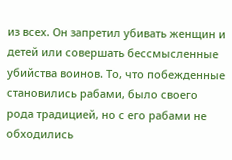из всех. Он запретил убивать женщин и детей или совершать бессмысленные убийства воинов. То, что побежденные становились рабами, было своего рода традицией, но с его рабами не обходились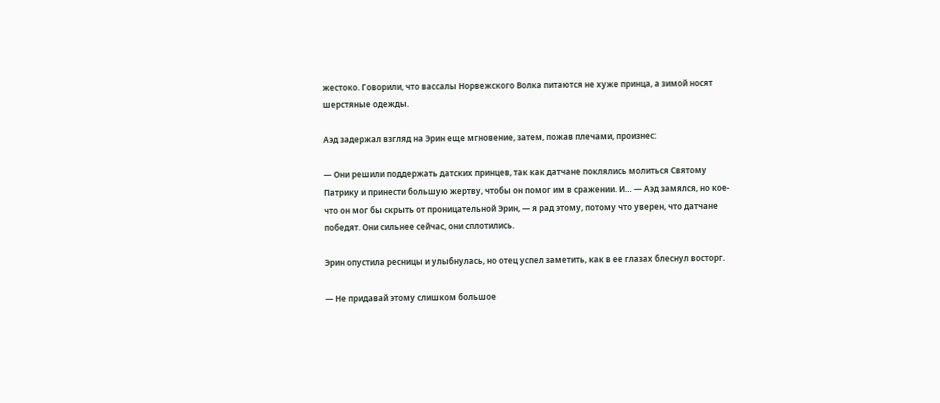жестоко. Говорили, что вассалы Норвежского Волка питаются не хуже принца, а зимой носят шерстяные одежды.

Аэд задержал взгляд на Эрин еще мгновение, затем, пожав плечами, произнес:

— Они решили поддержать датских принцев, так как датчане поклялись молиться Святому Патрику и принести большую жертву, чтобы он помог им в сражении. И… — Аэд замялся, но кое-что он мог бы скрыть от проницательной Эрин, — я рад этому, потому что уверен, что датчане победят. Они сильнее сейчас, они сплотились.

Эрин опустила ресницы и улыбнулась, но отец успел заметить, как в ее глазах блеснул восторг.

— Не придавай этому слишком большое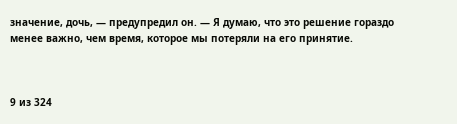значение, дочь, — предупредил он. — Я думаю, что это решение гораздо менее важно, чем время, которое мы потеряли на его принятие.



9 из 324